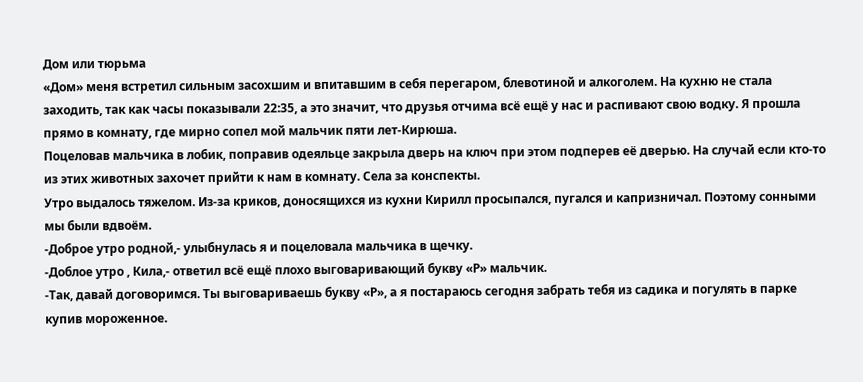Дом или тюрьма
«Дом» меня встретил сильным засохшим и впитавшим в себя перегаром, блевотиной и алкоголем. На кухню не стала заходить, так как часы показывали 22:35, а это значит, что друзья отчима всё ещё у нас и распивают свою водку. Я прошла прямо в комнату, где мирно сопел мой мальчик пяти лет-Кирюша.
Поцеловав мальчика в лобик, поправив одеяльце закрыла дверь на ключ при этом подперев её дверью. На случай если кто-то из этих животных захочет прийти к нам в комнату. Села за конспекты.
Утро выдалось тяжелом. Из-за криков, доносящихся из кухни Кирилл просыпался, пугался и капризничал. Поэтому сонными мы были вдвоём.
-Доброе утро родной,- улыбнулась я и поцеловала мальчика в щечку.
-Доблое утро , Кила,- ответил всё ещё плохо выговаривающий букву «Р» мальчик.
-Так, давай договоримся. Ты выговариваешь букву «Р», а я постараюсь сегодня забрать тебя из садика и погулять в парке купив мороженное.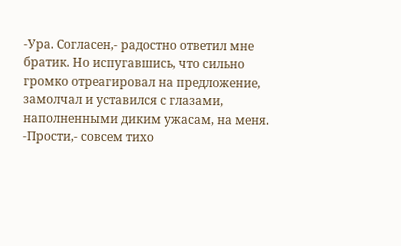-Ура. Согласен,- радостно ответил мне братик. Но испугавшись, что сильно громко отреагировал на предложение, замолчал и уставился с глазами, наполненными диким ужасам, на меня.
-Прости,- совсем тихо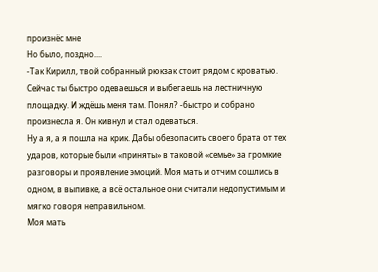произнёс мне
Но было, поздно....
-Так Кирилл, твой собранный рюкзак стоит рядом с кроватью. Сейчас ты быстро одеваешься и выбегаешь на лестничную площадку. И ждёшь меня там. Понял? -быстро и собрано произнесла я. Он кивнул и стал одеваться.
Ну а я, а я пошла на крик. Дабы обезопасить своего брата от тех ударов, которые были «приняты» в таковой «семье» за громкие разговоры и проявление эмоций. Моя мать и отчим сошлись в одном, в выпивке, а всё остальное они считали недопустимым и мягко говоря неправильном.
Моя мать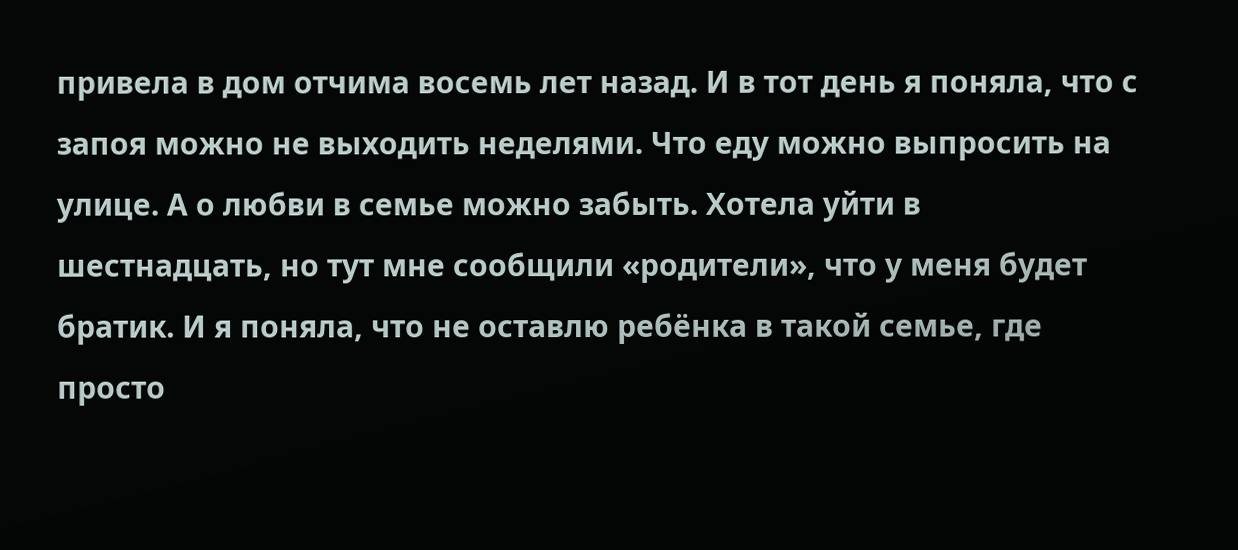привела в дом отчима восемь лет назад. И в тот день я поняла, что с запоя можно не выходить неделями. Что еду можно выпросить на улице. А о любви в семье можно забыть. Хотела уйти в шестнадцать, но тут мне сообщили «родители», что у меня будет братик. И я поняла, что не оставлю ребёнка в такой семье, где просто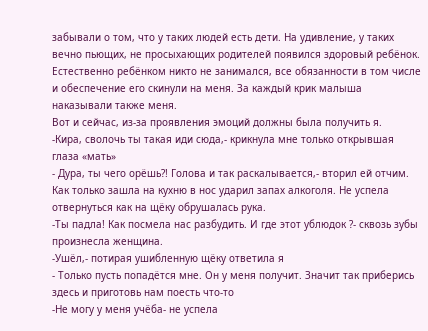забывали о том, что у таких людей есть дети. На удивление, у таких вечно пьющих, не просыхающих родителей появился здоровый ребёнок. Естественно ребёнком никто не занимался, все обязанности в том числе и обеспечение его скинули на меня. За каждый крик малыша наказывали также меня.
Вот и сейчас, из-за проявления эмоций должны была получить я.
-Кира, сволочь ты такая иди сюда,- крикнула мне только открывшая глаза «мать»
- Дура, ты чего орёшь?! Голова и так раскалывается,- вторил ей отчим.
Как только зашла на кухню в нос ударил запах алкоголя. Не успела отвернуться как на щёку обрушалась рука.
-Ты падла! Как посмела нас разбудить. И где этот ублюдок ?- сквозь зубы произнесла женщина.
-Ушёл,- потирая ушибленную щёку ответила я
- Только пусть попадётся мне. Он у меня получит. Значит так приберись здесь и приготовь нам поесть что-то
-Не могу у меня учёба- не успела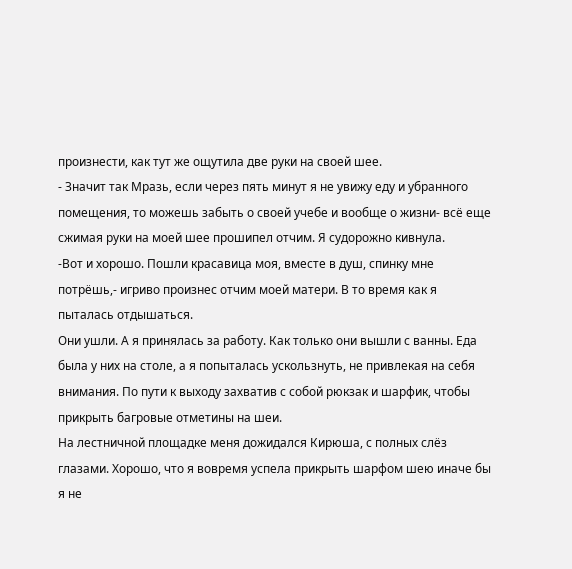произнести, как тут же ощутила две руки на своей шее.
- Значит так Мразь, если через пять минут я не увижу еду и убранного помещения, то можешь забыть о своей учебе и вообще о жизни- всё еще сжимая руки на моей шее прошипел отчим. Я судорожно кивнула.
-Вот и хорошо. Пошли красавица моя, вместе в душ, спинку мне потрёшь,- игриво произнес отчим моей матери. В то время как я пыталась отдышаться.
Они ушли. А я принялась за работу. Как только они вышли с ванны. Еда была у них на столе, а я попыталась ускользнуть, не привлекая на себя внимания. По пути к выходу захватив с собой рюкзак и шарфик, чтобы прикрыть багровые отметины на шеи.
На лестничной площадке меня дожидался Кирюша, с полных слёз глазами. Хорошо, что я вовремя успела прикрыть шарфом шею иначе бы я не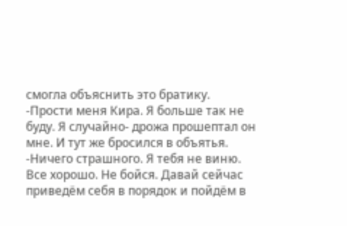смогла объяснить это братику.
-Прости меня Кира. Я больше так не буду. Я случайно- дрожа прошептал он мне. И тут же бросился в объятья.
-Ничего страшного. Я тебя не виню. Все хорошо. Не бойся. Давай сейчас приведём себя в порядок и пойдём в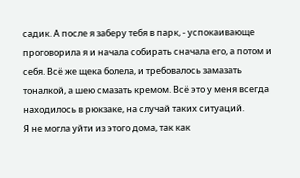садик. А после я заберу тебя в парк, - успокаивающе проговорила я и начала собирать сначала его, а потом и себя. Всё же щека болела, и требовалось замазать тоналкой, а шею смазать кремом. Всё это у меня всегда находилось в рюкзаке, на случай таких ситуаций.
Я не могла уйти из этого дома, так как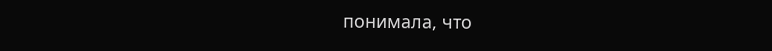понимала, что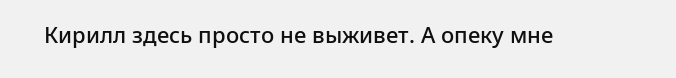Кирилл здесь просто не выживет. А опеку мне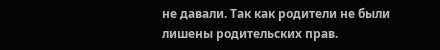не давали. Так как родители не были лишены родительских прав.